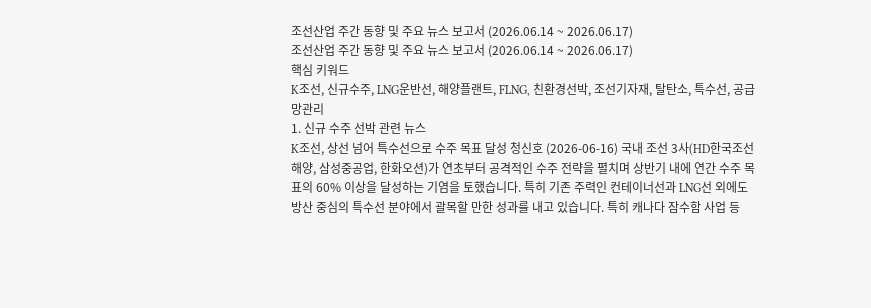조선산업 주간 동향 및 주요 뉴스 보고서 (2026.06.14 ~ 2026.06.17)
조선산업 주간 동향 및 주요 뉴스 보고서 (2026.06.14 ~ 2026.06.17)
핵심 키워드
K조선, 신규수주, LNG운반선, 해양플랜트, FLNG, 친환경선박, 조선기자재, 탈탄소, 특수선, 공급망관리
1. 신규 수주 선박 관련 뉴스
K조선, 상선 넘어 특수선으로 수주 목표 달성 청신호 (2026-06-16) 국내 조선 3사(HD한국조선해양, 삼성중공업, 한화오션)가 연초부터 공격적인 수주 전략을 펼치며 상반기 내에 연간 수주 목표의 60% 이상을 달성하는 기염을 토했습니다. 특히 기존 주력인 컨테이너선과 LNG선 외에도 방산 중심의 특수선 분야에서 괄목할 만한 성과를 내고 있습니다. 특히 캐나다 잠수함 사업 등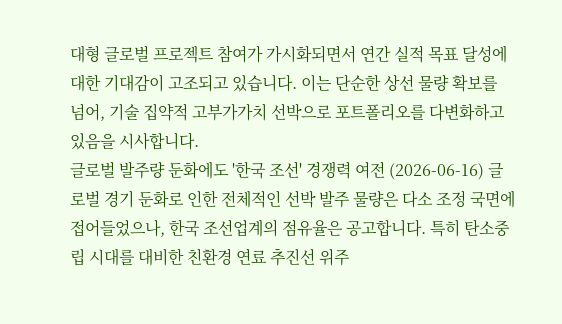대형 글로벌 프로젝트 참여가 가시화되면서 연간 실적 목표 달성에 대한 기대감이 고조되고 있습니다. 이는 단순한 상선 물량 확보를 넘어, 기술 집약적 고부가가치 선박으로 포트폴리오를 다변화하고 있음을 시사합니다.
글로벌 발주량 둔화에도 '한국 조선' 경쟁력 여전 (2026-06-16) 글로벌 경기 둔화로 인한 전체적인 선박 발주 물량은 다소 조정 국면에 접어들었으나, 한국 조선업계의 점유율은 공고합니다. 특히 탄소중립 시대를 대비한 친환경 연료 추진선 위주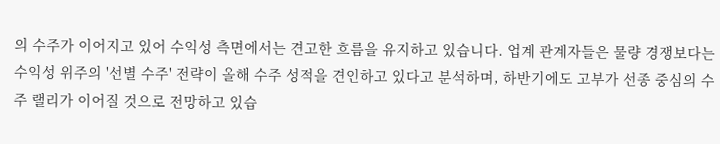의 수주가 이어지고 있어 수익성 측면에서는 견고한 흐름을 유지하고 있습니다. 업계 관계자들은 물량 경쟁보다는 수익성 위주의 '선별 수주' 전략이 올해 수주 성적을 견인하고 있다고 분석하며, 하반기에도 고부가 선종 중심의 수주 랠리가 이어질 것으로 전망하고 있습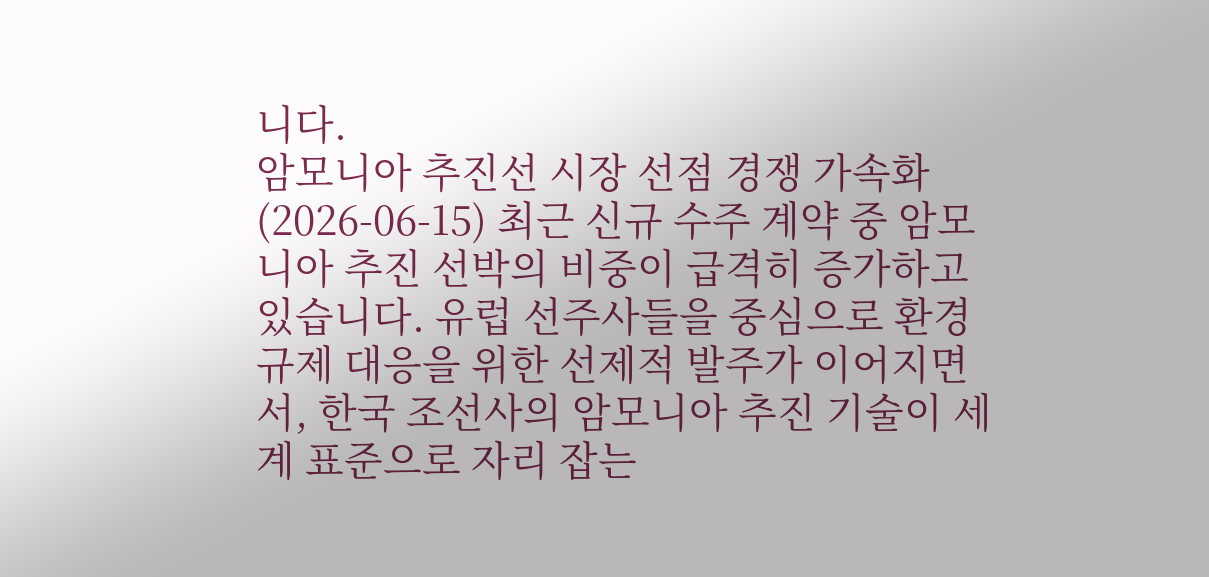니다.
암모니아 추진선 시장 선점 경쟁 가속화 (2026-06-15) 최근 신규 수주 계약 중 암모니아 추진 선박의 비중이 급격히 증가하고 있습니다. 유럽 선주사들을 중심으로 환경 규제 대응을 위한 선제적 발주가 이어지면서, 한국 조선사의 암모니아 추진 기술이 세계 표준으로 자리 잡는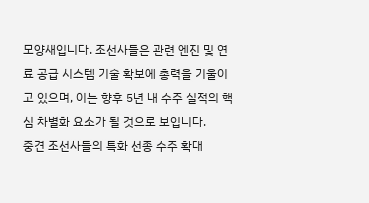모양새입니다. 조선사들은 관련 엔진 및 연료 공급 시스템 기술 확보에 총력을 기울이고 있으며, 이는 향후 5년 내 수주 실적의 핵심 차별화 요소가 될 것으로 보입니다.
중견 조선사들의 특화 선종 수주 확대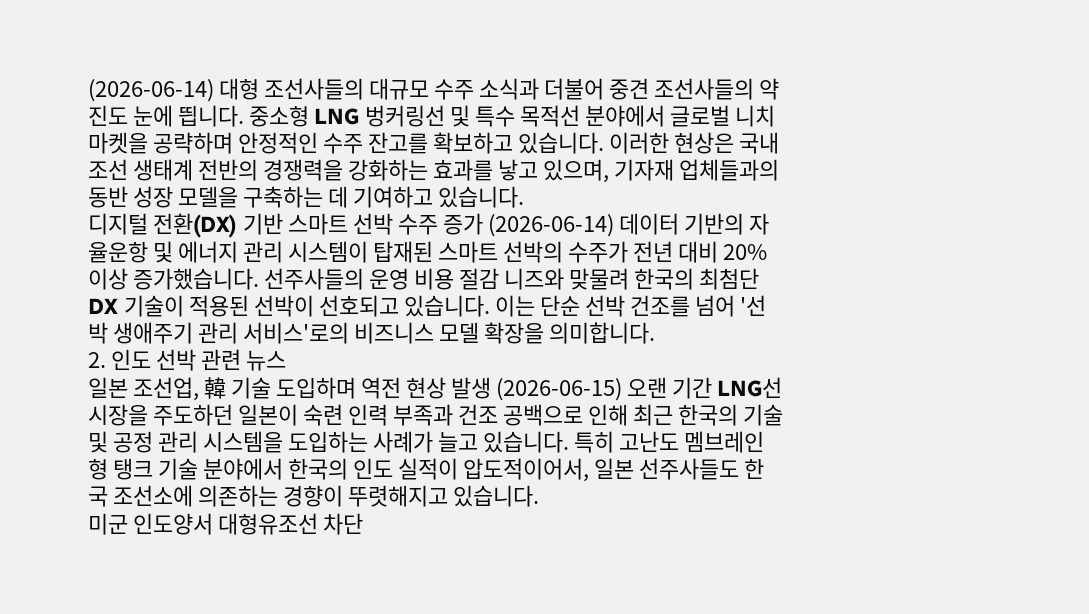(2026-06-14) 대형 조선사들의 대규모 수주 소식과 더불어 중견 조선사들의 약진도 눈에 띕니다. 중소형 LNG 벙커링선 및 특수 목적선 분야에서 글로벌 니치 마켓을 공략하며 안정적인 수주 잔고를 확보하고 있습니다. 이러한 현상은 국내 조선 생태계 전반의 경쟁력을 강화하는 효과를 낳고 있으며, 기자재 업체들과의 동반 성장 모델을 구축하는 데 기여하고 있습니다.
디지털 전환(DX) 기반 스마트 선박 수주 증가 (2026-06-14) 데이터 기반의 자율운항 및 에너지 관리 시스템이 탑재된 스마트 선박의 수주가 전년 대비 20% 이상 증가했습니다. 선주사들의 운영 비용 절감 니즈와 맞물려 한국의 최첨단 DX 기술이 적용된 선박이 선호되고 있습니다. 이는 단순 선박 건조를 넘어 '선박 생애주기 관리 서비스'로의 비즈니스 모델 확장을 의미합니다.
2. 인도 선박 관련 뉴스
일본 조선업, 韓 기술 도입하며 역전 현상 발생 (2026-06-15) 오랜 기간 LNG선 시장을 주도하던 일본이 숙련 인력 부족과 건조 공백으로 인해 최근 한국의 기술 및 공정 관리 시스템을 도입하는 사례가 늘고 있습니다. 특히 고난도 멤브레인형 탱크 기술 분야에서 한국의 인도 실적이 압도적이어서, 일본 선주사들도 한국 조선소에 의존하는 경향이 뚜렷해지고 있습니다.
미군 인도양서 대형유조선 차단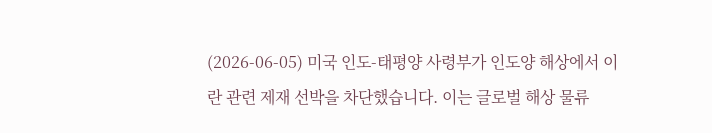(2026-06-05) 미국 인도-태평양 사령부가 인도양 해상에서 이란 관련 제재 선박을 차단했습니다. 이는 글로벌 해상 물류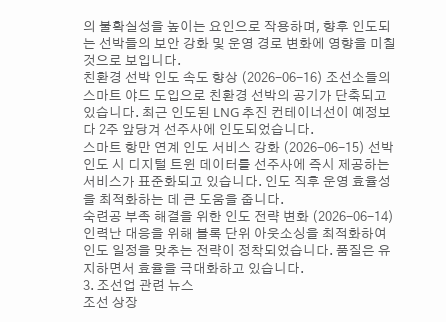의 불확실성을 높이는 요인으로 작용하며, 향후 인도되는 선박들의 보안 강화 및 운영 경로 변화에 영향을 미칠 것으로 보입니다.
친환경 선박 인도 속도 향상 (2026-06-16) 조선소들의 스마트 야드 도입으로 친환경 선박의 공기가 단축되고 있습니다. 최근 인도된 LNG 추진 컨테이너선이 예정보다 2주 앞당겨 선주사에 인도되었습니다.
스마트 항만 연계 인도 서비스 강화 (2026-06-15) 선박 인도 시 디지털 트윈 데이터를 선주사에 즉시 제공하는 서비스가 표준화되고 있습니다. 인도 직후 운영 효율성을 최적화하는 데 큰 도움을 줍니다.
숙련공 부족 해결을 위한 인도 전략 변화 (2026-06-14) 인력난 대응을 위해 블록 단위 아웃소싱을 최적화하여 인도 일정을 맞추는 전략이 정착되었습니다. 품질은 유지하면서 효율을 극대화하고 있습니다.
3. 조선업 관련 뉴스
조선 상장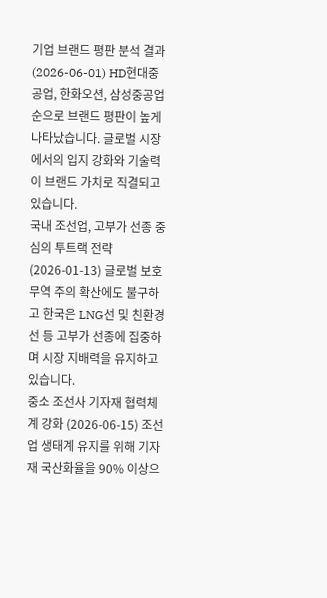기업 브랜드 평판 분석 결과 (2026-06-01) HD현대중공업, 한화오션, 삼성중공업 순으로 브랜드 평판이 높게 나타났습니다. 글로벌 시장에서의 입지 강화와 기술력이 브랜드 가치로 직결되고 있습니다.
국내 조선업, 고부가 선종 중심의 투트랙 전략 (2026-01-13) 글로벌 보호무역 주의 확산에도 불구하고 한국은 LNG선 및 친환경선 등 고부가 선종에 집중하며 시장 지배력을 유지하고 있습니다.
중소 조선사 기자재 협력체계 강화 (2026-06-15) 조선업 생태계 유지를 위해 기자재 국산화율을 90% 이상으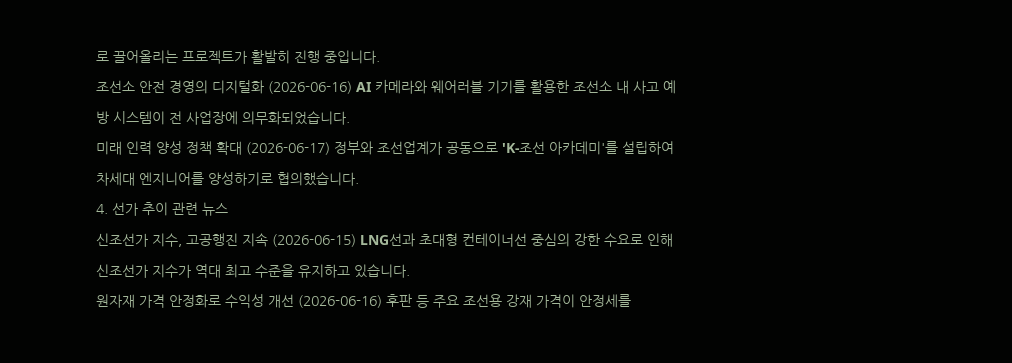로 끌어올리는 프로젝트가 활발히 진행 중입니다.
조선소 안전 경영의 디지털화 (2026-06-16) AI 카메라와 웨어러블 기기를 활용한 조선소 내 사고 예방 시스템이 전 사업장에 의무화되었습니다.
미래 인력 양성 정책 확대 (2026-06-17) 정부와 조선업계가 공동으로 'K-조선 아카데미'를 설립하여 차세대 엔지니어를 양성하기로 협의했습니다.
4. 선가 추이 관련 뉴스
신조선가 지수, 고공행진 지속 (2026-06-15) LNG선과 초대형 컨테이너선 중심의 강한 수요로 인해 신조선가 지수가 역대 최고 수준을 유지하고 있습니다.
원자재 가격 안정화로 수익성 개선 (2026-06-16) 후판 등 주요 조선용 강재 가격이 안정세를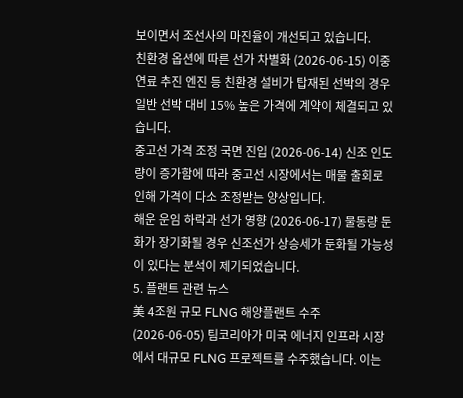보이면서 조선사의 마진율이 개선되고 있습니다.
친환경 옵션에 따른 선가 차별화 (2026-06-15) 이중연료 추진 엔진 등 친환경 설비가 탑재된 선박의 경우 일반 선박 대비 15% 높은 가격에 계약이 체결되고 있습니다.
중고선 가격 조정 국면 진입 (2026-06-14) 신조 인도량이 증가함에 따라 중고선 시장에서는 매물 출회로 인해 가격이 다소 조정받는 양상입니다.
해운 운임 하락과 선가 영향 (2026-06-17) 물동량 둔화가 장기화될 경우 신조선가 상승세가 둔화될 가능성이 있다는 분석이 제기되었습니다.
5. 플랜트 관련 뉴스
美 4조원 규모 FLNG 해양플랜트 수주 (2026-06-05) 팀코리아가 미국 에너지 인프라 시장에서 대규모 FLNG 프로젝트를 수주했습니다. 이는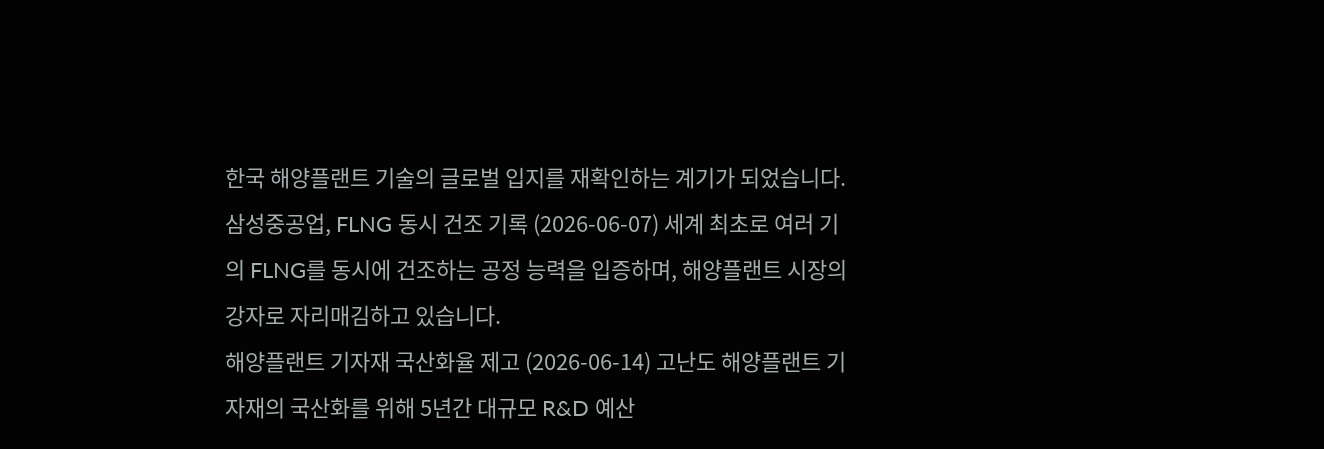한국 해양플랜트 기술의 글로벌 입지를 재확인하는 계기가 되었습니다.
삼성중공업, FLNG 동시 건조 기록 (2026-06-07) 세계 최초로 여러 기의 FLNG를 동시에 건조하는 공정 능력을 입증하며, 해양플랜트 시장의 강자로 자리매김하고 있습니다.
해양플랜트 기자재 국산화율 제고 (2026-06-14) 고난도 해양플랜트 기자재의 국산화를 위해 5년간 대규모 R&D 예산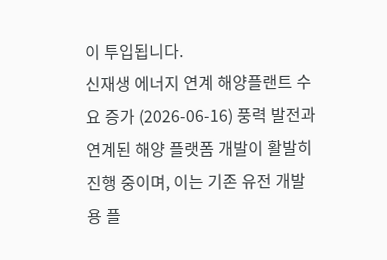이 투입됩니다.
신재생 에너지 연계 해양플랜트 수요 증가 (2026-06-16) 풍력 발전과 연계된 해양 플랫폼 개발이 활발히 진행 중이며, 이는 기존 유전 개발용 플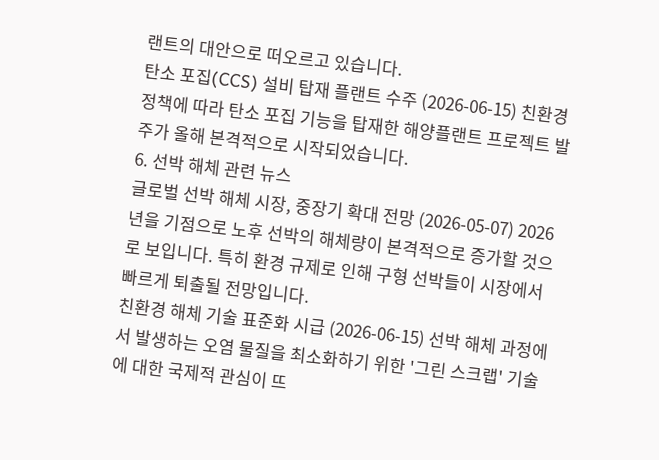랜트의 대안으로 떠오르고 있습니다.
탄소 포집(CCS) 설비 탑재 플랜트 수주 (2026-06-15) 친환경 정책에 따라 탄소 포집 기능을 탑재한 해양플랜트 프로젝트 발주가 올해 본격적으로 시작되었습니다.
6. 선박 해체 관련 뉴스
글로벌 선박 해체 시장, 중장기 확대 전망 (2026-05-07) 2026년을 기점으로 노후 선박의 해체량이 본격적으로 증가할 것으로 보입니다. 특히 환경 규제로 인해 구형 선박들이 시장에서 빠르게 퇴출될 전망입니다.
친환경 해체 기술 표준화 시급 (2026-06-15) 선박 해체 과정에서 발생하는 오염 물질을 최소화하기 위한 '그린 스크랩' 기술에 대한 국제적 관심이 뜨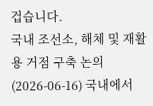겁습니다.
국내 조선소, 해체 및 재활용 거점 구축 논의 (2026-06-16) 국내에서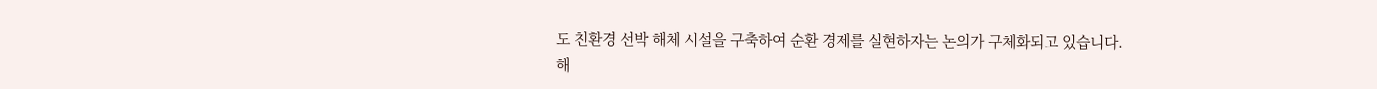도 친환경 선박 해체 시설을 구축하여 순환 경제를 실현하자는 논의가 구체화되고 있습니다.
해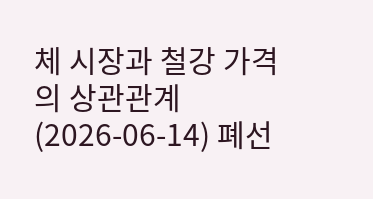체 시장과 철강 가격의 상관관계 (2026-06-14) 폐선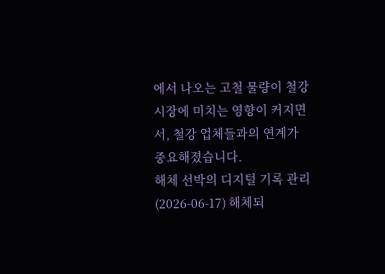에서 나오는 고철 물량이 철강 시장에 미치는 영향이 커지면서, 철강 업체들과의 연계가 중요해졌습니다.
해체 선박의 디지털 기록 관리 (2026-06-17) 해체되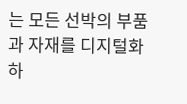는 모든 선박의 부품과 자재를 디지털화하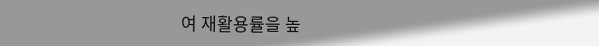여 재활용률을 높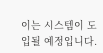이는 시스템이 도입될 예정입니다.